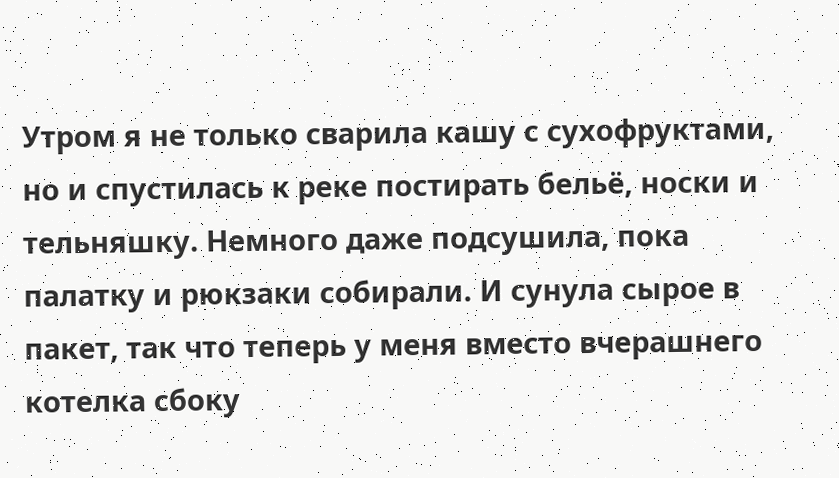Утром я не только сварила кашу с сухофруктами, но и спустилась к реке постирать бельё, носки и тельняшку. Немного даже подсушила, пока палатку и рюкзаки собирали. И сунула сырое в пакет, так что теперь у меня вместо вчерашнего котелка сбоку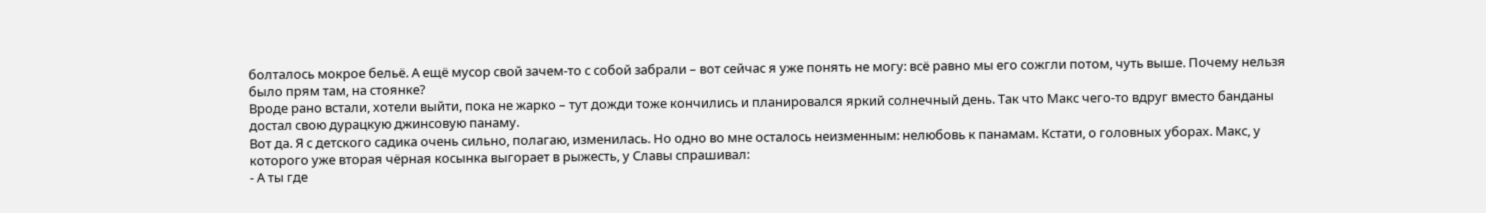болталось мокрое бельё. А ещё мусор свой зачем-то с собой забрали – вот сейчас я уже понять не могу: всё равно мы его сожгли потом, чуть выше. Почему нельзя было прям там, на стоянке?
Вроде рано встали, хотели выйти, пока не жарко – тут дожди тоже кончились и планировался яркий солнечный день. Так что Макс чего-то вдруг вместо банданы достал свою дурацкую джинсовую панаму.
Вот да. Я с детского садика очень сильно, полагаю, изменилась. Но одно во мне осталось неизменным: нелюбовь к панамам. Кстати, о головных уборах. Макс, у которого уже вторая чёрная косынка выгорает в рыжесть, у Славы спрашивал:
- А ты где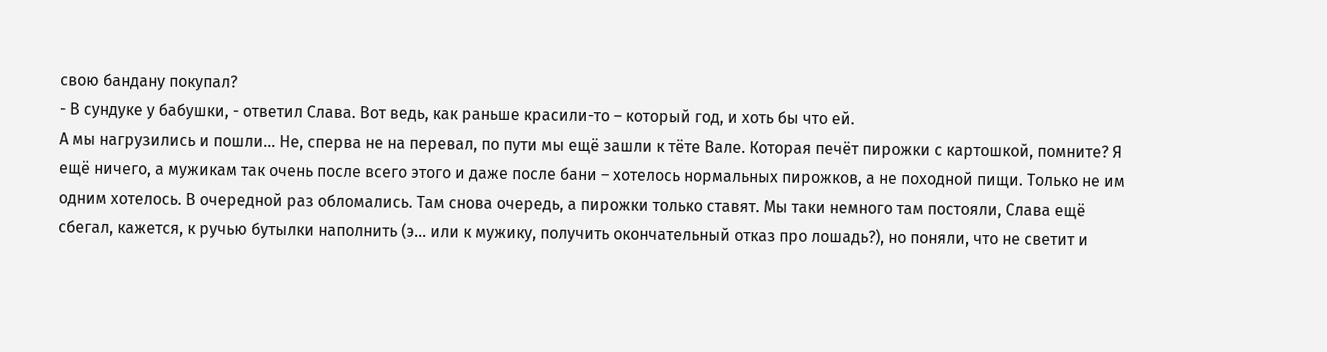свою бандану покупал?
- В сундуке у бабушки, - ответил Слава. Вот ведь, как раньше красили-то – который год, и хоть бы что ей.
А мы нагрузились и пошли… Не, сперва не на перевал, по пути мы ещё зашли к тёте Вале. Которая печёт пирожки с картошкой, помните? Я ещё ничего, а мужикам так очень после всего этого и даже после бани – хотелось нормальных пирожков, а не походной пищи. Только не им одним хотелось. В очередной раз обломались. Там снова очередь, а пирожки только ставят. Мы таки немного там постояли, Слава ещё сбегал, кажется, к ручью бутылки наполнить (э… или к мужику, получить окончательный отказ про лошадь?), но поняли, что не светит и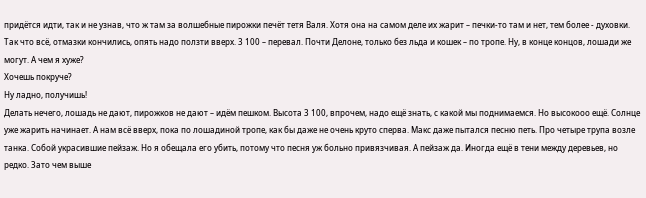придётся идти, так и не узнав, что ж там за волшебные пирожки печёт тетя Валя. Хотя она на самом деле их жарит – печки-то там и нет, тем более - духовки.
Так что всё, отмазки кончились, опять надо ползти вверх. 3 100 – перевал. Почти Делоне, только без льда и кошек – по тропе. Ну, в конце концов, лошади же могут. А чем я хуже?
Хочешь покруче?
Ну ладно, получишь!
Делать нечего, лошадь не дают, пирожков не дают – идём пешком. Высота 3 100, впрочем, надо ещё знать, с какой мы поднимаемся. Но высокооо ещё. Солнце уже жарить начинает. А нам всё вверх, пока по лошадиной тропе, как бы даже не очень круто сперва. Макс даже пытался песню петь. Про четыре трупа возле танка. Собой украсившие пейзаж. Но я обещала его убить, потому что песня уж больно привязчивая. А пейзаж да. Иногда ещё в тени между деревьев, но редко. Зато чем выше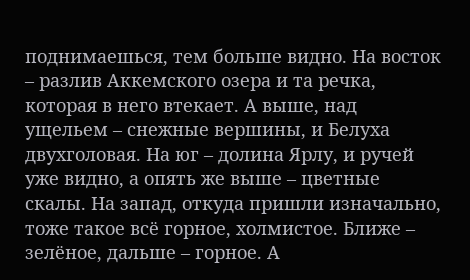поднимаешься, тем больше видно. На восток – разлив Аккемского озера и та речка, которая в него втекает. А выше, над ущельем – снежные вершины, и Белуха двухголовая. На юг – долина Ярлу, и ручей уже видно, а опять же выше – цветные скалы. На запад, откуда пришли изначально, тоже такое всё горное, холмистое. Ближе – зелёное, дальше – горное. А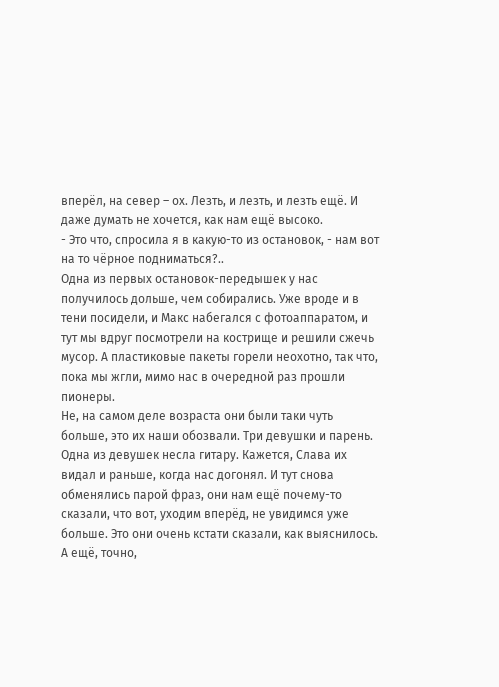вперёл, на север – ох. Лезть, и лезть, и лезть ещё. И даже думать не хочется, как нам ещё высоко.
- Это что, спросила я в какую-то из остановок, - нам вот на то чёрное подниматься?..
Одна из первых остановок-передышек у нас получилось дольше, чем собирались. Уже вроде и в тени посидели, и Макс набегался с фотоаппаратом, и тут мы вдруг посмотрели на кострище и решили сжечь мусор. А пластиковые пакеты горели неохотно, так что, пока мы жгли, мимо нас в очередной раз прошли пионеры.
Не, на самом деле возраста они были таки чуть больше, это их наши обозвали. Три девушки и парень. Одна из девушек несла гитару. Кажется, Слава их видал и раньше, когда нас догонял. И тут снова обменялись парой фраз, они нам ещё почему-то сказали, что вот, уходим вперёд, не увидимся уже больше. Это они очень кстати сказали, как выяснилось. А ещё, точно,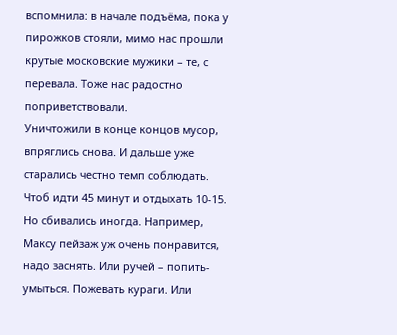вспомнила: в начале подъёма, пока у пирожков стояли, мимо нас прошли крутые московские мужики – те, с перевала. Тоже нас радостно поприветствовали.
Уничтожили в конце концов мусор, впряглись снова. И дальше уже старались честно темп соблюдать. Чтоб идти 45 минут и отдыхать 10-15. Но сбивались иногда. Например, Максу пейзаж уж очень понравится, надо заснять. Или ручей – попить-умыться. Пожевать кураги. Или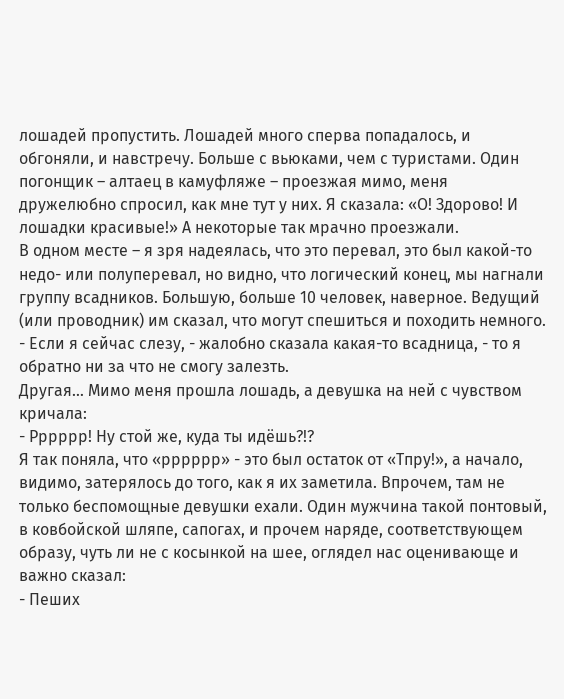лошадей пропустить. Лошадей много сперва попадалось, и обгоняли, и навстречу. Больше с вьюками, чем с туристами. Один погонщик – алтаец в камуфляже – проезжая мимо, меня дружелюбно спросил, как мне тут у них. Я сказала: «О! Здорово! И лошадки красивые!» А некоторые так мрачно проезжали.
В одном месте – я зря надеялась, что это перевал, это был какой-то недо- или полуперевал, но видно, что логический конец, мы нагнали группу всадников. Большую, больше 10 человек, наверное. Ведущий (или проводник) им сказал, что могут спешиться и походить немного.
- Если я сейчас слезу, - жалобно сказала какая-то всадница, - то я обратно ни за что не смогу залезть.
Другая… Мимо меня прошла лошадь, а девушка на ней с чувством кричала:
- Рррррр! Ну стой же, куда ты идёшь?!?
Я так поняла, что «рррррр» - это был остаток от «Тпру!», а начало, видимо, затерялось до того, как я их заметила. Впрочем, там не только беспомощные девушки ехали. Один мужчина такой понтовый, в ковбойской шляпе, сапогах, и прочем наряде, соответствующем образу, чуть ли не с косынкой на шее, оглядел нас оценивающе и важно сказал:
- Пеших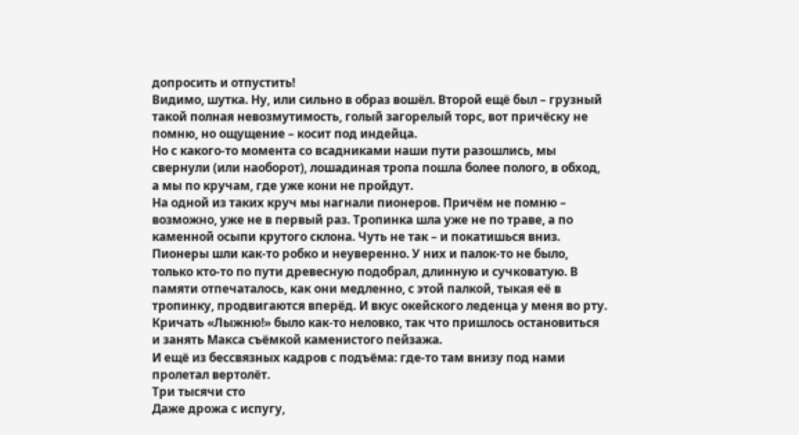допросить и отпустить!
Видимо, шутка. Ну, или сильно в образ вошёл. Второй ещё был – грузный такой полная невозмутимость, голый загорелый торс, вот причёску не помню, но ощущение – косит под индейца.
Но с какого-то момента со всадниками наши пути разошлись, мы свернули (или наоборот), лошадиная тропа пошла более полого, в обход, а мы по кручам, где уже кони не пройдут.
На одной из таких круч мы нагнали пионеров. Причём не помню – возможно, уже не в первый раз. Тропинка шла уже не по траве, а по каменной осыпи крутого склона. Чуть не так – и покатишься вниз. Пионеры шли как-то робко и неуверенно. У них и палок-то не было, только кто-то по пути древесную подобрал, длинную и сучковатую. В памяти отпечаталось, как они медленно, с этой палкой, тыкая её в тропинку, продвигаются вперёд. И вкус окейского леденца у меня во рту. Кричать «Лыжню!» было как-то неловко, так что пришлось остановиться и занять Макса съёмкой каменистого пейзажа.
И ещё из бессвязных кадров с подъёма: где-то там внизу под нами пролетал вертолёт.
Три тысячи сто
Даже дрожа с испугу,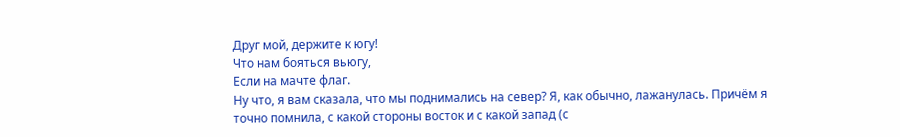Друг мой, держите к югу!
Что нам бояться вьюгу,
Если на мачте флаг.
Ну что, я вам сказала, что мы поднимались на север? Я, как обычно, лажанулась. Причём я точно помнила, с какой стороны восток и с какой запад (с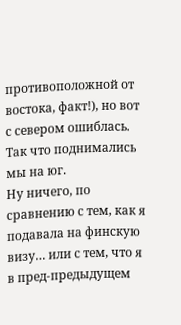противоположной от востока, факт!), но вот с севером ошиблась. Так что поднимались мы на юг.
Ну ничего, по сравнению с тем, как я подавала на финскую визу… или с тем, что я в пред-предыдущем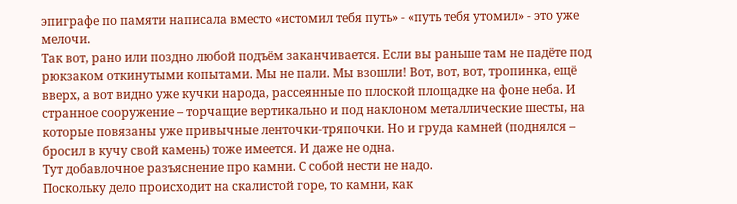эпиграфе по памяти написала вместо «истомил тебя путь» - «путь тебя утомил» - это уже мелочи.
Так вот, рано или поздно любой подъём заканчивается. Если вы раньше там не падёте под рюкзаком откинутыми копытами. Мы не пали. Мы взошли! Вот, вот, вот, тропинка, ещё вверх, а вот видно уже кучки народа, рассеянные по плоской площадке на фоне неба. И странное сооружение – торчащие вертикально и под наклоном металлические шесты, на которые повязаны уже привычные ленточки-тряпочки. Но и груда камней (поднялся – бросил в кучу свой камень) тоже имеется. И даже не одна.
Тут добавлочное разъяснение про камни. С собой нести не надо.
Поскольку дело происходит на скалистой горе, то камни, как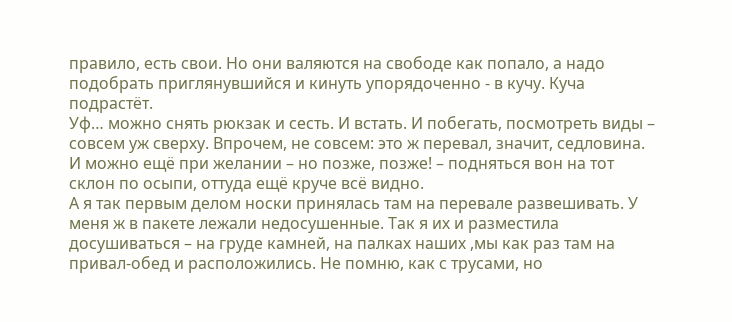правило, есть свои. Но они валяются на свободе как попало, а надо подобрать приглянувшийся и кинуть упорядоченно - в кучу. Куча подрастёт.
Уф… можно снять рюкзак и сесть. И встать. И побегать, посмотреть виды – совсем уж сверху. Впрочем, не совсем: это ж перевал, значит, седловина. И можно ещё при желании – но позже, позже! – подняться вон на тот склон по осыпи, оттуда ещё круче всё видно.
А я так первым делом носки принялась там на перевале развешивать. У меня ж в пакете лежали недосушенные. Так я их и разместила досушиваться – на груде камней, на палках наших ,мы как раз там на привал-обед и расположились. Не помню, как с трусами, но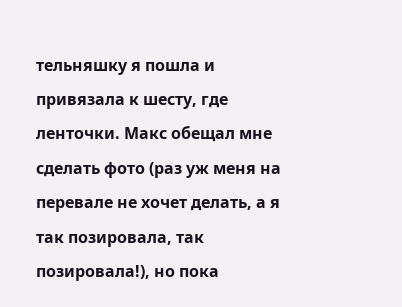тельняшку я пошла и привязала к шесту, где ленточки. Макс обещал мне сделать фото (раз уж меня на перевале не хочет делать, а я так позировала, так позировала!), но пока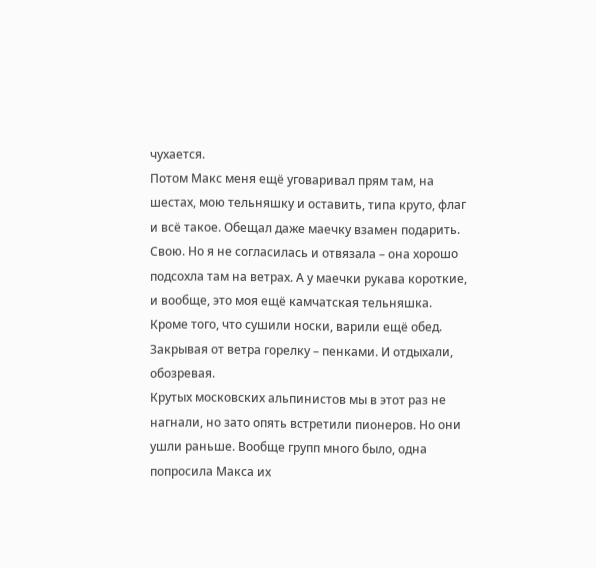чухается.
Потом Макс меня ещё уговаривал прям там, на шестах, мою тельняшку и оставить, типа круто, флаг и всё такое. Обещал даже маечку взамен подарить. Свою. Но я не согласилась и отвязала – она хорошо подсохла там на ветрах. А у маечки рукава короткие, и вообще, это моя ещё камчатская тельняшка.
Кроме того, что сушили носки, варили ещё обед. Закрывая от ветра горелку – пенками. И отдыхали, обозревая.
Крутых московских альпинистов мы в этот раз не нагнали, но зато опять встретили пионеров. Но они ушли раньше. Вообще групп много было, одна попросила Макса их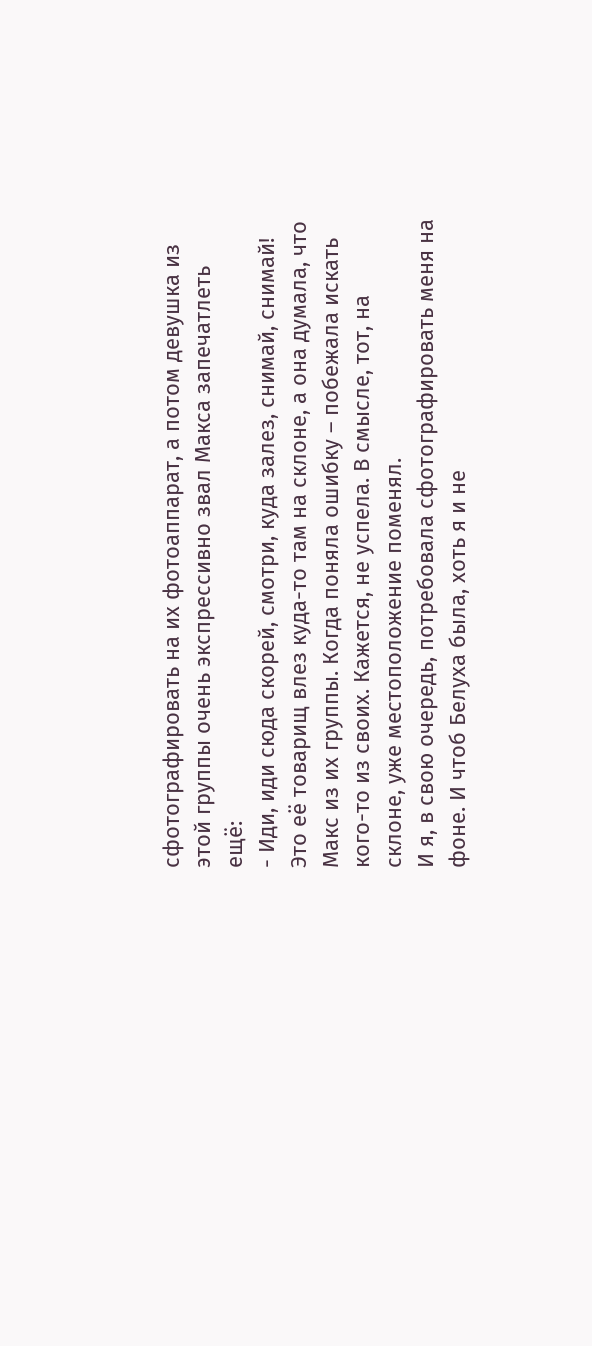сфотографировать на их фотоаппарат, а потом девушка из этой группы очень экспрессивно звал Макса запечатлеть ещё:
- Иди, иди сюда скорей, смотри, куда залез, снимай, снимай!
Это её товарищ влез куда-то там на склоне, а она думала, что Макс из их группы. Когда поняла ошибку – побежала искать кого-то из своих. Кажется, не успела. В смысле, тот, на склоне, уже местоположение поменял.
И я, в свою очередь, потребовала сфотографировать меня на фоне. И чтоб Белуха была, хоть я и не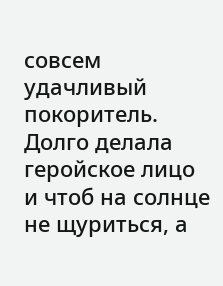совсем удачливый покоритель. Долго делала геройское лицо и чтоб на солнце не щуриться, а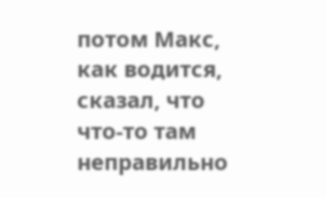потом Макс, как водится, сказал, что что-то там неправильно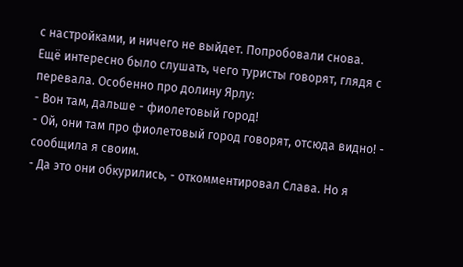с настройками, и ничего не выйдет. Попробовали снова.
Ещё интересно было слушать, чего туристы говорят, глядя с перевала. Особенно про долину Ярлу:
- Вон там, дальше - фиолетовый город!
- Ой, они там про фиолетовый город говорят, отсюда видно! - сообщила я своим.
- Да это они обкурились, - откомментировал Слава. Но я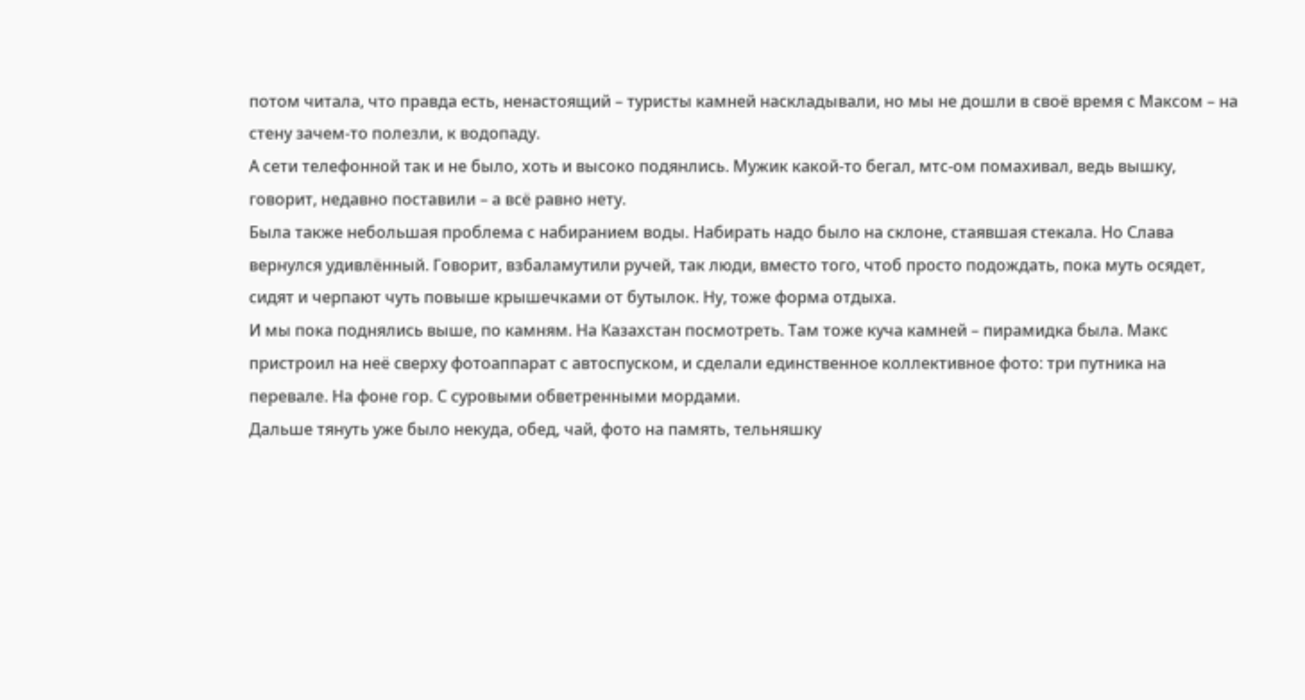потом читала, что правда есть, ненастоящий – туристы камней наскладывали, но мы не дошли в своё время с Максом – на стену зачем-то полезли, к водопаду.
А сети телефонной так и не было, хоть и высоко подянлись. Мужик какой-то бегал, мтс-ом помахивал, ведь вышку, говорит, недавно поставили – а всё равно нету.
Была также небольшая проблема с набиранием воды. Набирать надо было на склоне, стаявшая стекала. Но Слава вернулся удивлённый. Говорит, взбаламутили ручей, так люди, вместо того, чтоб просто подождать, пока муть осядет, сидят и черпают чуть повыше крышечками от бутылок. Ну, тоже форма отдыха.
И мы пока поднялись выше, по камням. На Казахстан посмотреть. Там тоже куча камней – пирамидка была. Макс пристроил на неё сверху фотоаппарат с автоспуском, и сделали единственное коллективное фото: три путника на перевале. На фоне гор. С суровыми обветренными мордами.
Дальше тянуть уже было некуда, обед, чай, фото на память, тельняшку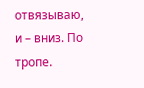отвязываю, и – вниз. По тропе.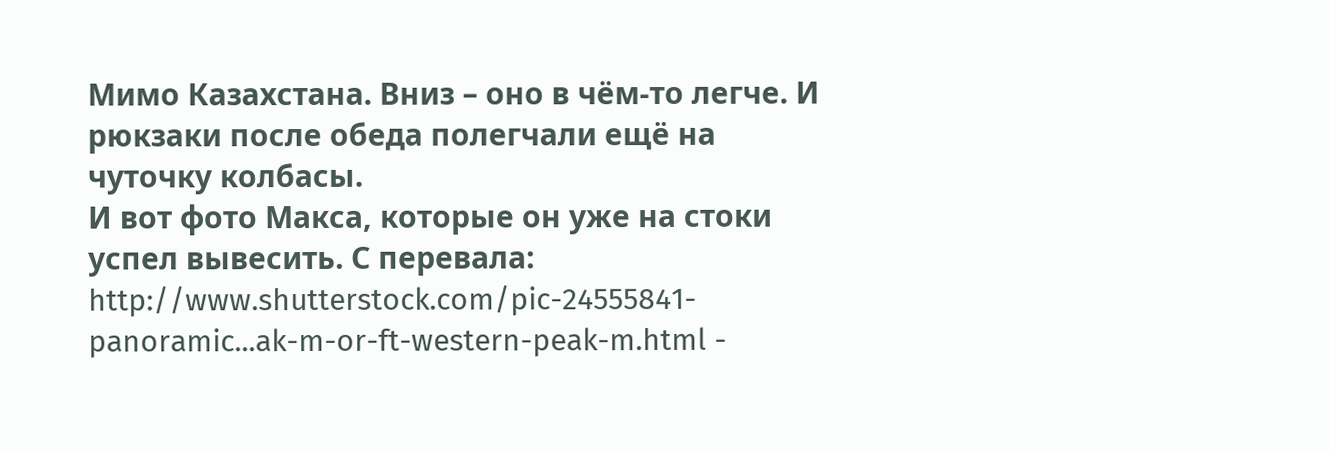Мимо Казахстана. Вниз – оно в чём-то легче. И рюкзаки после обеда полегчали ещё на чуточку колбасы.
И вот фото Макса, которые он уже на стоки успел вывесить. С перевала:
http://www.shutterstock.com/pic-24555841-panoramic...ak-m-or-ft-western-peak-m.html -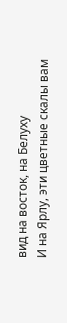вид на восток, на Белуху
И на Ярлу, эти цветные скалы вам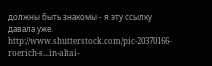должны быть знакомы - я эту ссылку давала уже.
http://www.shutterstock.com/pic-20370166-roerich-s...in-altai-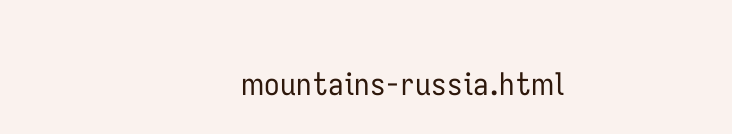mountains-russia.html